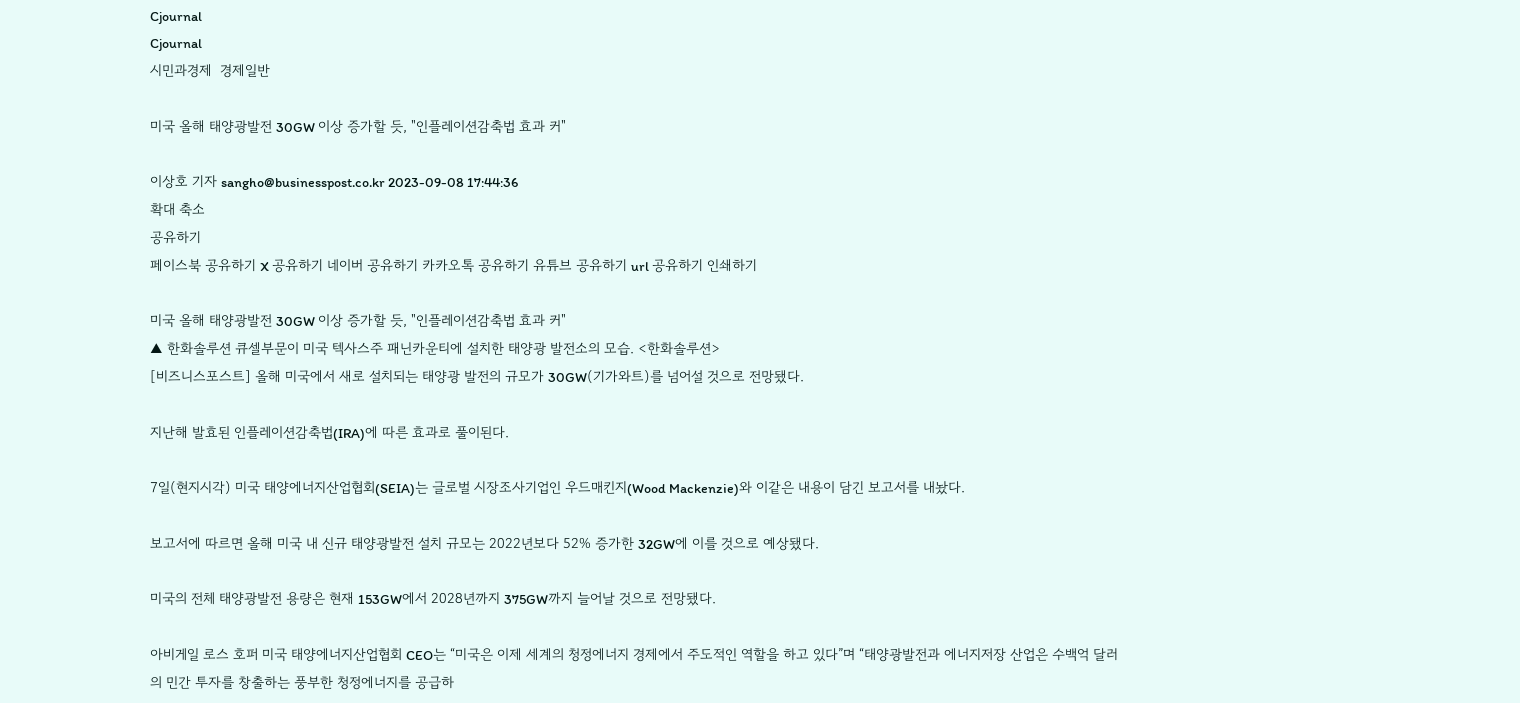Cjournal
Cjournal
시민과경제  경제일반

미국 올해 태양광발전 30GW 이상 증가할 듯, "인플레이션감축법 효과 커"

이상호 기자 sangho@businesspost.co.kr 2023-09-08 17:44:36
확대 축소
공유하기
페이스북 공유하기 X 공유하기 네이버 공유하기 카카오톡 공유하기 유튜브 공유하기 url 공유하기 인쇄하기

미국 올해 태양광발전 30GW 이상 증가할 듯, "인플레이션감축법 효과 커"
▲ 한화솔루션 큐셀부문이 미국 텍사스주 패닌카운티에 설치한 태양광 발전소의 모습. <한화솔루션>
[비즈니스포스트] 올해 미국에서 새로 설치되는 태양광 발전의 규모가 30GW(기가와트)를 넘어설 것으로 전망됐다.

지난해 발효된 인플레이션감축법(IRA)에 따른 효과로 풀이된다.

7일(현지시각) 미국 태양에너지산업협회(SEIA)는 글로벌 시장조사기업인 우드매킨지(Wood Mackenzie)와 이같은 내용이 담긴 보고서를 내놨다.

보고서에 따르면 올해 미국 내 신규 태양광발전 설치 규모는 2022년보다 52% 증가한 32GW에 이를 것으로 예상됐다.

미국의 전체 태양광발전 용량은 현재 153GW에서 2028년까지 375GW까지 늘어날 것으로 전망됐다.

아비게일 로스 호퍼 미국 태양에너지산업협회 CEO는 “미국은 이제 세계의 청정에너지 경제에서 주도적인 역할을 하고 있다”며 “태양광발전과 에너지저장 산업은 수백억 달러의 민간 투자를 창출하는 풍부한 청정에너지를 공급하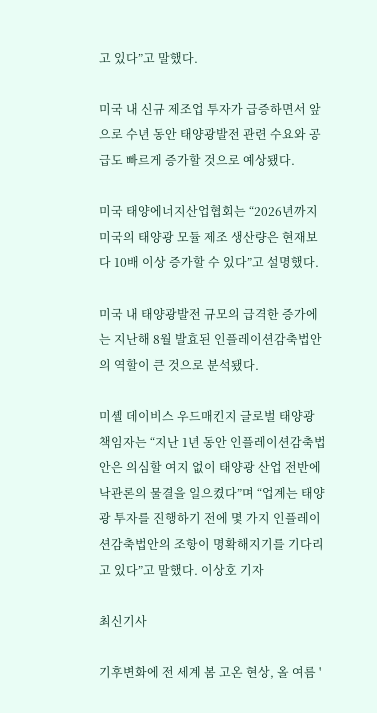고 있다”고 말했다.

미국 내 신규 제조업 투자가 급증하면서 앞으로 수년 동안 태양광발전 관련 수요와 공급도 빠르게 증가할 것으로 예상됐다.

미국 태양에너지산업협회는 “2026년까지 미국의 태양광 모듈 제조 생산량은 현재보다 10배 이상 증가할 수 있다”고 설명했다.

미국 내 태양광발전 규모의 급격한 증가에는 지난해 8월 발효된 인플레이션감축법안의 역할이 큰 것으로 분석됐다.

미셸 데이비스 우드매킨지 글로벌 태양광 책임자는 “지난 1년 동안 인플레이션감축법안은 의심할 여지 없이 태양광 산업 전반에 낙관론의 물결을 일으켰다”며 “업계는 태양광 투자를 진행하기 전에 몇 가지 인플레이션감축법안의 조항이 명확해지기를 기다리고 있다”고 말했다. 이상호 기자

최신기사

기후변화에 전 세계 봄 고온 현상, 올 여름 '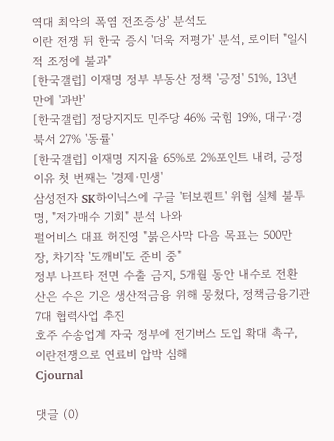역대 최악의 폭염 전조증상' 분석도
이란 전쟁 뒤 한국 증시 '더욱 저평가' 분석, 로이터 "일시적 조정에 불과"
[한국갤럽] 이재명 정부 부동산 정책 '긍정' 51%, 13년 만에 '과반'
[한국갤럽] 정당지지도 민주당 46% 국힘 19%, 대구·경북서 27% '동률'
[한국갤럽] 이재명 지지율 65%로 2%포인트 내려, 긍정 이유 첫 번째는 '경제·민생'
삼성전자 SK하이닉스에 구글 '터보퀀트' 위협 실체 불투명, "저가매수 기회" 분석 나와
펄어비스 대표 허진영 "붉은사막 다음 목표는 500만 장, 차기작 '도깨비'도 준비 중"
정부 나프타 전면 수출 금지, 5개월 동안 내수로 전환
산은 수은 기은 생산적금융 위해 뭉쳤다, 정책금융기관 7대 협력사업 추진
호주 수송업계 자국 정부에 전기버스 도입 확대 촉구, 이란전쟁으로 연료비 압박 심해
Cjournal

댓글 (0)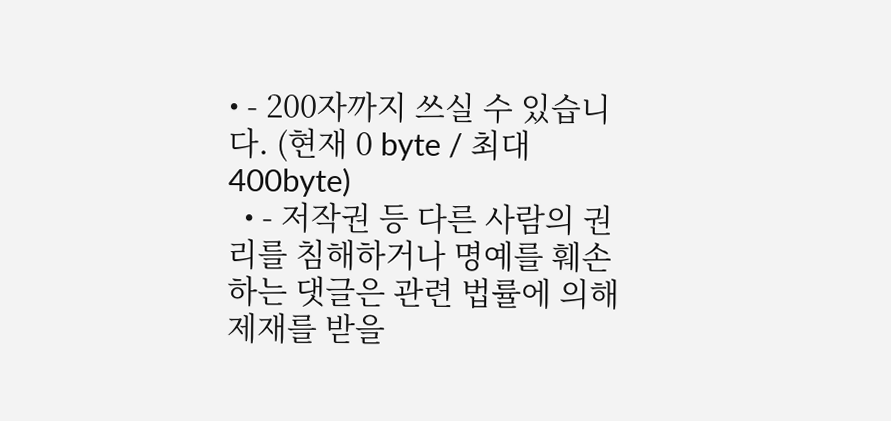• - 200자까지 쓰실 수 있습니다. (현재 0 byte / 최대 400byte)
  • - 저작권 등 다른 사람의 권리를 침해하거나 명예를 훼손하는 댓글은 관련 법률에 의해 제재를 받을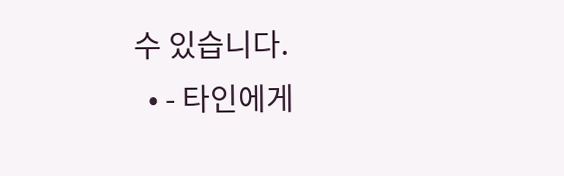수 있습니다.
  • - 타인에게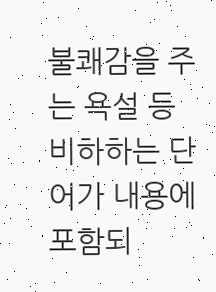불쾌감을 주는 욕설 등 비하하는 단어가 내용에 포함되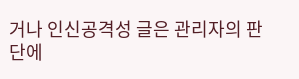거나 인신공격성 글은 관리자의 판단에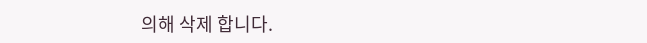의해 삭제 합니다.